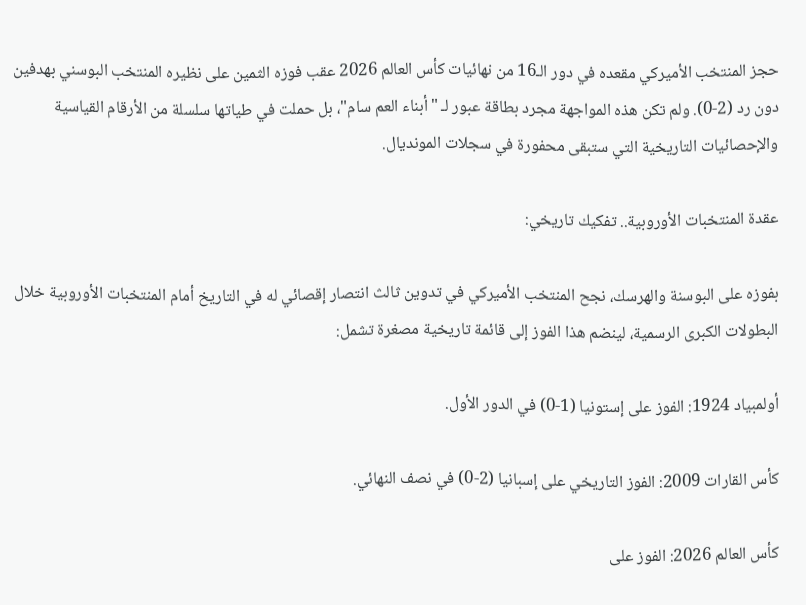حجز المنتخب الأميركي مقعده في دور الـ16 من نهائيات كأس العالم 2026 عقب فوزه الثمين على نظيره المنتخب البوسني بهدفين دون رد (2-0). ولم تكن هذه المواجهة مجرد بطاقة عبور لـ "أبناء العم سام"، بل حملت في طياتها سلسلة من الأرقام القياسية والإحصائيات التاريخية التي ستبقى محفورة في سجلات المونديال.

عقدة المنتخبات الأوروبية.. تفكيك تاريخي:

بفوزه على البوسنة والهرسك، نجح المنتخب الأميركي في تدوين ثالث انتصار إقصائي له في التاريخ أمام المنتخبات الأوروبية خلال البطولات الكبرى الرسمية، لينضم هذا الفوز إلى قائمة تاريخية مصغرة تشمل:

أولمبياد 1924: الفوز على إستونيا (1-0) في الدور الأول.

كأس القارات 2009: الفوز التاريخي على إسبانيا (2-0) في نصف النهائي.

كأس العالم 2026: الفوز على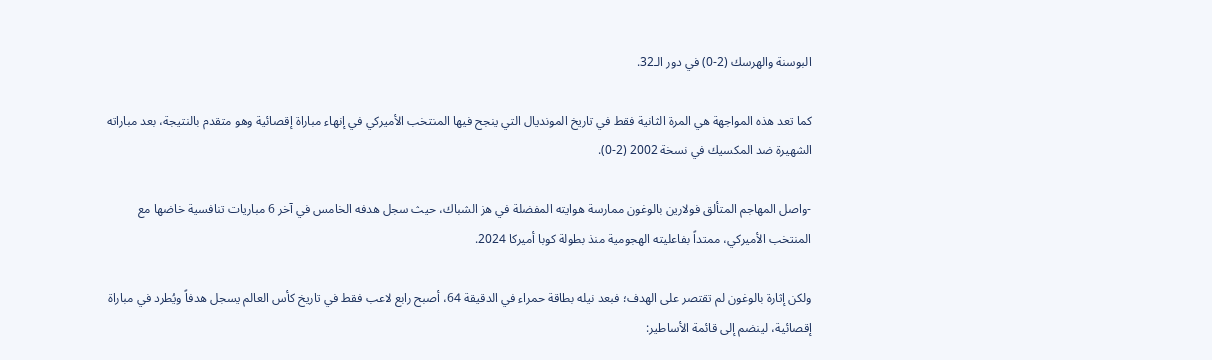البوسنة والهرسك (2-0) في دور الـ32.

كما تعد هذه المواجهة هي المرة الثانية فقط في تاريخ المونديال التي ينجح فيها المنتخب الأميركي في إنهاء مباراة إقصائية وهو متقدم بالنتيجة، بعد مباراته الشهيرة ضد المكسيك في نسخة 2002 (2-0).

-واصل المهاجم المتألق فولارين بالوغون ممارسة هوايته المفضلة في هز الشباك، حيث سجل هدفه الخامس في آخر 6 مباريات تنافسية خاضها مع المنتخب الأميركي، ممتداً بفاعليته الهجومية منذ بطولة كوبا أميركا 2024.

ولكن إثارة بالوغون لم تقتصر على الهدف؛ فبعد نيله بطاقة حمراء في الدقيقة 64، أصبح رابع لاعب فقط في تاريخ كأس العالم يسجل هدفاً ويُطرد في مباراة إقصائية، لينضم إلى قائمة الأساطير: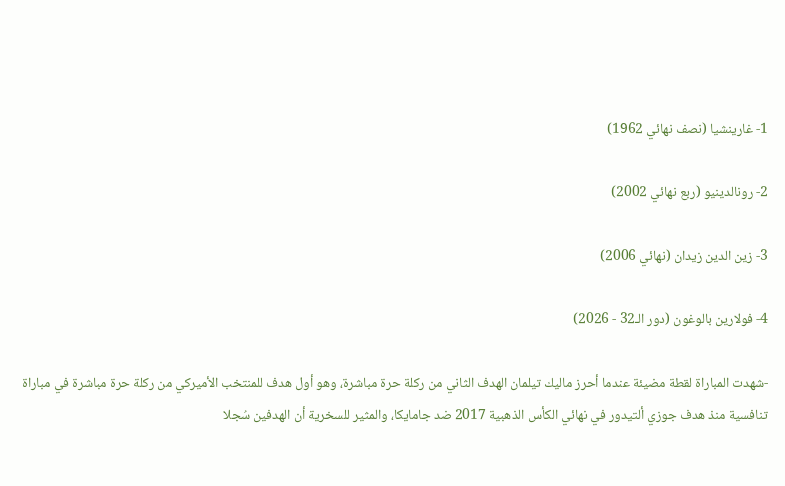1- غارينشيا (نصف نهائي 1962)

2- رونالدينيو (ربع نهائي 2002)

3- زين الدين زيدان (نهائي 2006)

4- فولارين بالوغون (دور الـ32 - 2026)

-شهدت المباراة لقطة مضيئة عندما أحرز ماليك تيلمان الهدف الثاني من ركلة حرة مباشرة، وهو أول هدف للمنتخب الأميركي من ركلة حرة مباشرة في مباراة تنافسية منذ هدف جوزي ألتيدور في نهائي الكأس الذهبية 2017 ضد جامايكا، والمثير للسخرية أن الهدفين سُجلا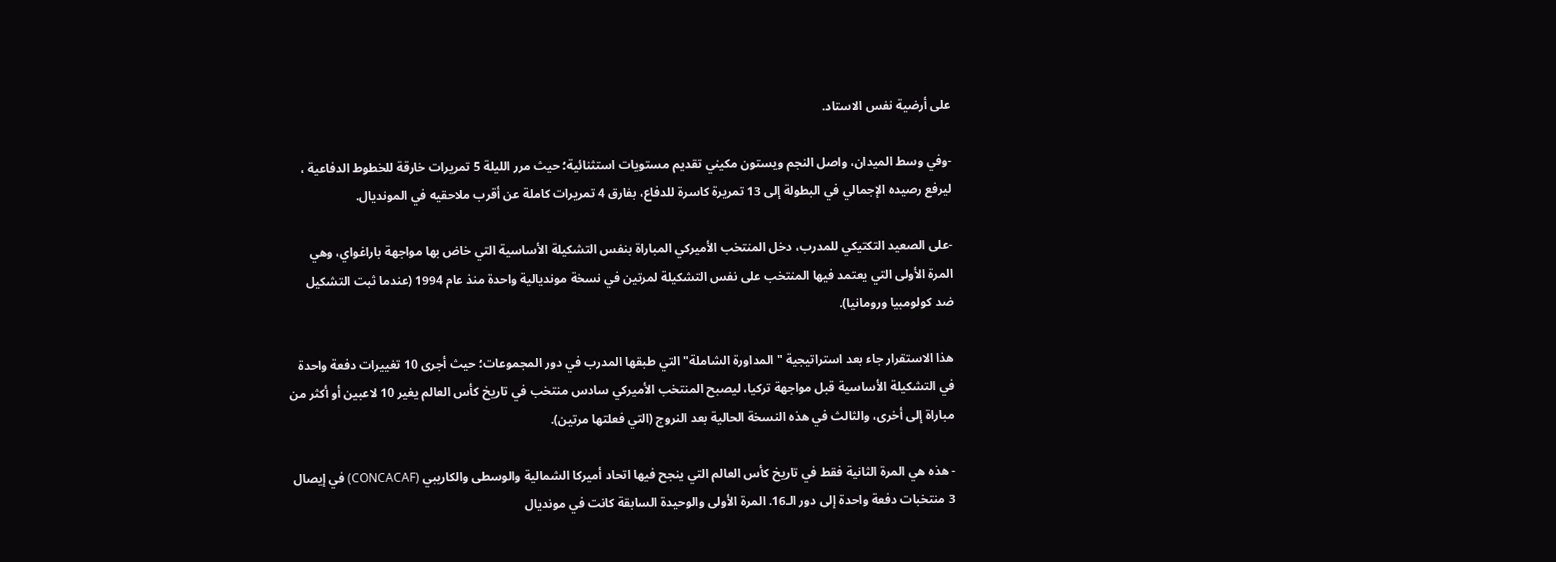على أرضية نفس الاستاد.

-وفي وسط الميدان، واصل النجم ويستون مكيني تقديم مستويات استثنائية؛ حيث مرر الليلة 5 تمريرات خارقة للخطوط الدفاعية ، ليرفع رصيده الإجمالي في البطولة إلى 13 تمريرة كاسرة للدفاع، بفارق 4 تمريرات كاملة عن أقرب ملاحقيه في المونديال.

-على الصعيد التكتيكي للمدرب، دخل المنتخب الأميركي المباراة بنفس التشكيلة الأساسية التي خاض بها مواجهة باراغواي، وهي المرة الأولى التي يعتمد فيها المنتخب على نفس التشكيلة لمرتين في نسخة مونديالية واحدة منذ عام 1994 (عندما ثبت التشكيل ضد كولومبيا ورومانيا).

هذا الاستقرار جاء بعد استراتيجية "المداورة الشاملة" التي طبقها المدرب في دور المجموعات؛ حيث أجرى 10 تغييرات دفعة واحدة في التشكيلة الأساسية قبل مواجهة تركيا، ليصبح المنتخب الأميركي سادس منتخب في تاريخ كأس العالم يغير 10 لاعبين أو أكثر من مباراة إلى أخرى، والثالث في هذه النسخة الحالية بعد النروج (التي فعلتها مرتين).

- هذه هي المرة الثانية فقط في تاريخ كأس العالم التي ينجح فيها اتحاد أميركا الشمالية والوسطى والكاريبي (CONCACAF) في إيصال 3 منتخبات دفعة واحدة إلى دور الـ16. المرة الأولى والوحيدة السابقة كانت في مونديال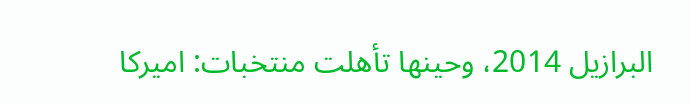البرازيل 2014، وحينها تأهلت منتخبات: اميركا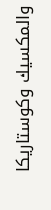والمكسيك وكوستاريكا